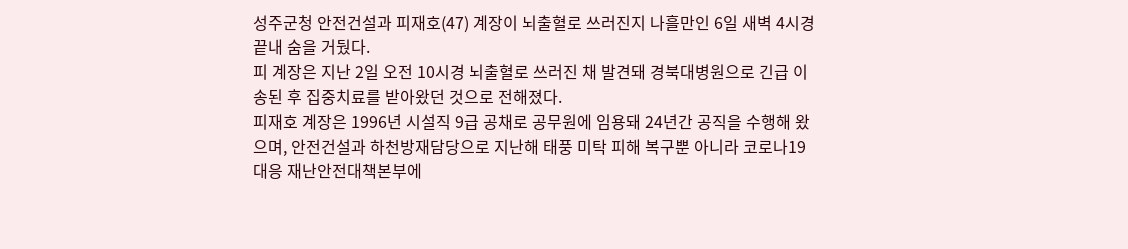성주군청 안전건설과 피재호(47) 계장이 뇌출혈로 쓰러진지 나흘만인 6일 새벽 4시경 끝내 숨을 거뒀다.
피 계장은 지난 2일 오전 10시경 뇌출혈로 쓰러진 채 발견돼 경북대병원으로 긴급 이송된 후 집중치료를 받아왔던 것으로 전해졌다.
피재호 계장은 1996년 시설직 9급 공채로 공무원에 임용돼 24년간 공직을 수행해 왔으며, 안전건설과 하천방재담당으로 지난해 태풍 미탁 피해 복구뿐 아니라 코로나19 대응 재난안전대책본부에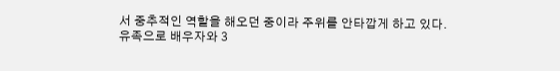서 중추적인 역할을 해오던 중이라 주위를 안타깝게 하고 있다.
유족으로 배우자와 3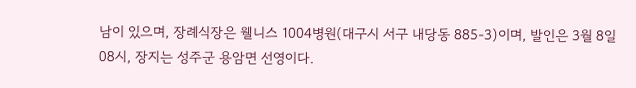남이 있으며, 장례식장은 웰니스 1004병원(대구시 서구 내당동 885-3)이며, 발인은 3월 8일 08시, 장지는 성주군 용암면 선영이다.